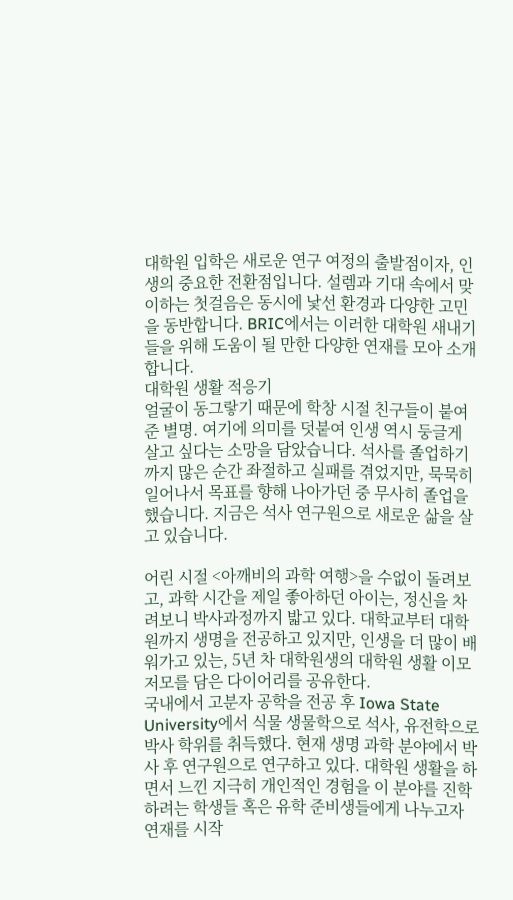대학원 입학은 새로운 연구 여정의 출발점이자, 인생의 중요한 전환점입니다. 설렘과 기대 속에서 맞이하는 첫걸음은 동시에 낯선 환경과 다양한 고민을 동반합니다. BRIC에서는 이러한 대학원 새내기들을 위해 도움이 될 만한 다양한 연재를 모아 소개합니다.
대학원 생활 적응기
얼굴이 동그랗기 때문에 학창 시절 친구들이 붙여준 별명. 여기에 의미를 덧붙여 인생 역시 둥글게 살고 싶다는 소망을 담았습니다. 석사를 졸업하기까지 많은 순간 좌절하고 실패를 겪었지만, 묵묵히 일어나서 목표를 향해 나아가던 중 무사히 졸업을 했습니다. 지금은 석사 연구원으로 새로운 삶을 살고 있습니다.

어린 시절 <아깨비의 과학 여행>을 수없이 돌려보고, 과학 시간을 제일 좋아하던 아이는, 정신을 차려보니 박사과정까지 밟고 있다. 대학교부터 대학원까지 생명을 전공하고 있지만, 인생을 더 많이 배워가고 있는, 5년 차 대학원생의 대학원 생활 이모저모를 담은 다이어리를 공유한다.
국내에서 고분자 공학을 전공 후 Iowa State University에서 식물 생물학으로 석사, 유전학으로 박사 학위를 취득했다. 현재 생명 과학 분야에서 박사 후 연구원으로 연구하고 있다. 대학원 생활을 하면서 느낀 지극히 개인적인 경험을 이 분야를 진학하려는 학생들 혹은 유학 준비생들에게 나누고자 연재를 시작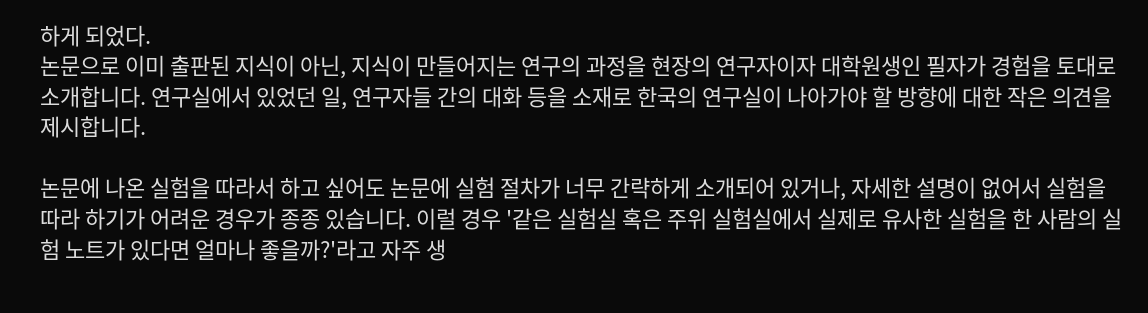하게 되었다.
논문으로 이미 출판된 지식이 아닌, 지식이 만들어지는 연구의 과정을 현장의 연구자이자 대학원생인 필자가 경험을 토대로 소개합니다. 연구실에서 있었던 일, 연구자들 간의 대화 등을 소재로 한국의 연구실이 나아가야 할 방향에 대한 작은 의견을 제시합니다.

논문에 나온 실험을 따라서 하고 싶어도 논문에 실험 절차가 너무 간략하게 소개되어 있거나, 자세한 설명이 없어서 실험을 따라 하기가 어려운 경우가 종종 있습니다. 이럴 경우 '같은 실험실 혹은 주위 실험실에서 실제로 유사한 실험을 한 사람의 실험 노트가 있다면 얼마나 좋을까?'라고 자주 생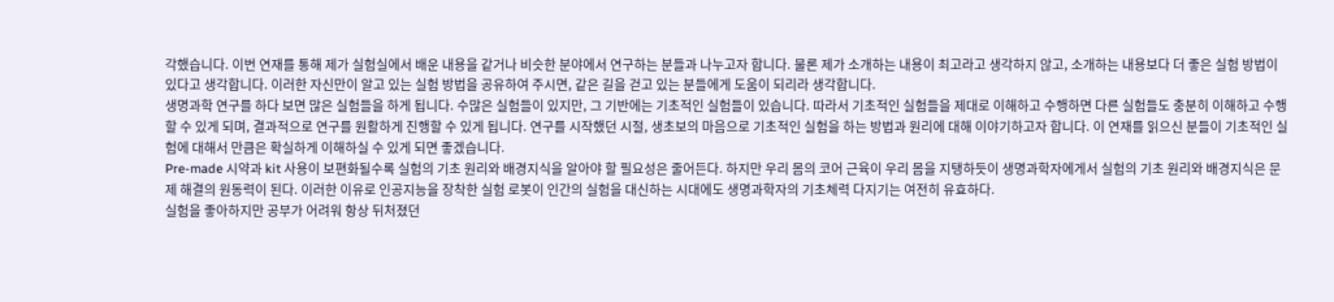각했습니다. 이번 연재를 통해 제가 실험실에서 배운 내용을 같거나 비슷한 분야에서 연구하는 분들과 나누고자 합니다. 물론 제가 소개하는 내용이 최고라고 생각하지 않고, 소개하는 내용보다 더 좋은 실험 방법이 있다고 생각합니다. 이러한 자신만이 알고 있는 실험 방법을 공유하여 주시면, 같은 길을 걷고 있는 분들에게 도움이 되리라 생각합니다.
생명과학 연구를 하다 보면 많은 실험들을 하게 됩니다. 수많은 실험들이 있지만, 그 기반에는 기초적인 실험들이 있습니다. 따라서 기초적인 실험들을 제대로 이해하고 수행하면 다른 실험들도 충분히 이해하고 수행할 수 있게 되며, 결과적으로 연구를 원활하게 진행할 수 있게 됩니다. 연구를 시작했던 시절, 생초보의 마음으로 기초적인 실험을 하는 방법과 원리에 대해 이야기하고자 합니다. 이 연재를 읽으신 분들이 기초적인 실험에 대해서 만큼은 확실하게 이해하실 수 있게 되면 좋겠습니다.
Pre-made 시약과 kit 사용이 보편화될수록 실험의 기초 원리와 배경지식을 알아야 할 필요성은 줄어든다. 하지만 우리 몸의 코어 근육이 우리 몸을 지탱하듯이 생명과학자에게서 실험의 기초 원리와 배경지식은 문제 해결의 원동력이 된다. 이러한 이유로 인공지능을 장착한 실험 로봇이 인간의 실험을 대신하는 시대에도 생명과학자의 기초체력 다지기는 여전히 유효하다.
실험을 좋아하지만 공부가 어려워 항상 뒤처졌던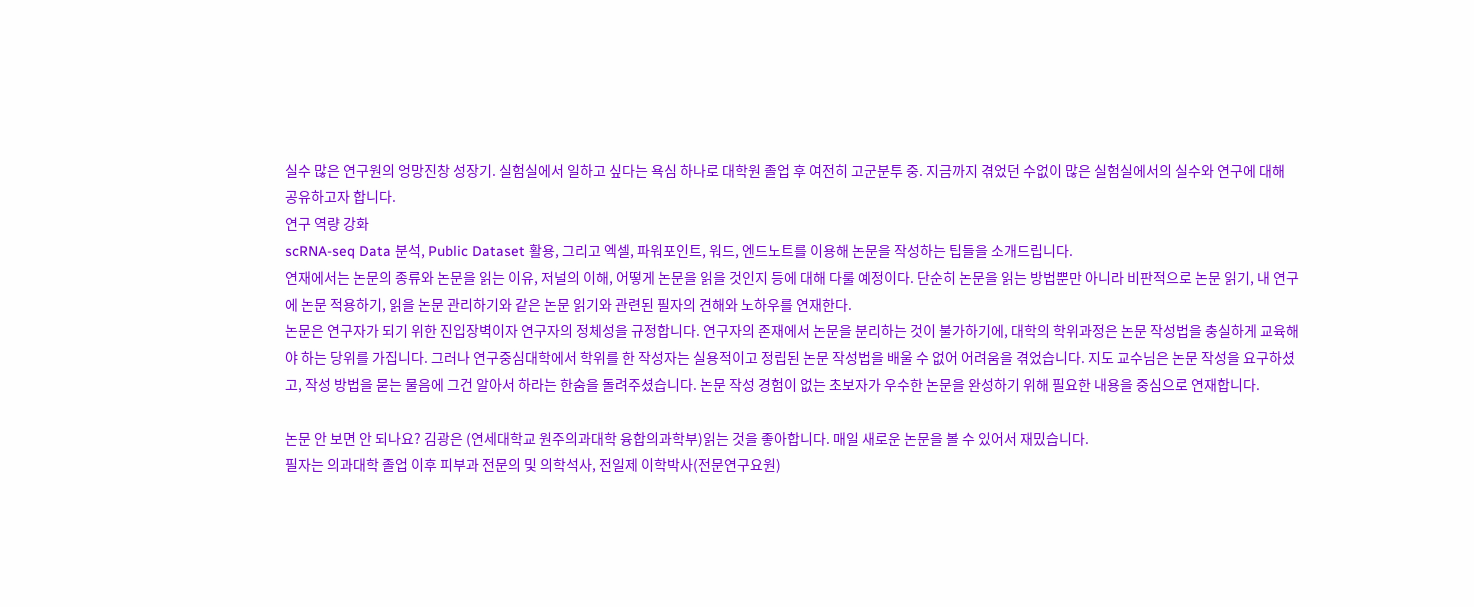실수 많은 연구원의 엉망진창 성장기. 실험실에서 일하고 싶다는 욕심 하나로 대학원 졸업 후 여전히 고군분투 중. 지금까지 겪었던 수없이 많은 실험실에서의 실수와 연구에 대해 공유하고자 합니다.
연구 역량 강화
scRNA-seq Data 분석, Public Dataset 활용, 그리고 엑셀, 파워포인트, 워드, 엔드노트를 이용해 논문을 작성하는 팁들을 소개드립니다.
연재에서는 논문의 종류와 논문을 읽는 이유, 저널의 이해, 어떻게 논문을 읽을 것인지 등에 대해 다룰 예정이다. 단순히 논문을 읽는 방법뿐만 아니라 비판적으로 논문 읽기, 내 연구에 논문 적용하기, 읽을 논문 관리하기와 같은 논문 읽기와 관련된 필자의 견해와 노하우를 연재한다.
논문은 연구자가 되기 위한 진입장벽이자 연구자의 정체성을 규정합니다. 연구자의 존재에서 논문을 분리하는 것이 불가하기에, 대학의 학위과정은 논문 작성법을 충실하게 교육해야 하는 당위를 가집니다. 그러나 연구중심대학에서 학위를 한 작성자는 실용적이고 정립된 논문 작성법을 배울 수 없어 어려움을 겪었습니다. 지도 교수님은 논문 작성을 요구하셨고, 작성 방법을 묻는 물음에 그건 알아서 하라는 한숨을 돌려주셨습니다. 논문 작성 경험이 없는 초보자가 우수한 논문을 완성하기 위해 필요한 내용을 중심으로 연재합니다.

논문 안 보면 안 되나요? 김광은 (연세대학교 원주의과대학 융합의과학부)읽는 것을 좋아합니다. 매일 새로운 논문을 볼 수 있어서 재밌습니다.
필자는 의과대학 졸업 이후 피부과 전문의 및 의학석사, 전일제 이학박사(전문연구요원)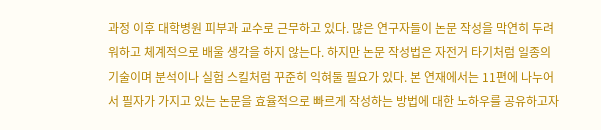과정 이후 대학병원 피부과 교수로 근무하고 있다. 많은 연구자들이 논문 작성을 막연히 두려워하고 체계적으로 배울 생각을 하지 않는다. 하지만 논문 작성법은 자전거 타기처럼 일종의 기술이며 분석이나 실험 스킬처럼 꾸준히 익혀둘 필요가 있다. 본 연재에서는 11편에 나누어서 필자가 가지고 있는 논문을 효율적으로 빠르게 작성하는 방법에 대한 노하우를 공유하고자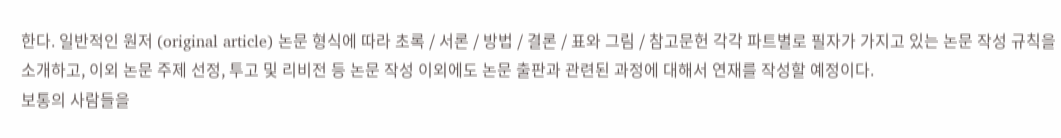한다. 일반적인 원저 (original article) 논문 형식에 따라 초록 / 서론 / 방법 / 결론 / 표와 그림 / 참고문헌 각각 파트별로 필자가 가지고 있는 논문 작성 규칙을 소개하고, 이외 논문 주제 선정, 투고 및 리비전 등 논문 작성 이외에도 논문 출판과 관련된 과정에 대해서 연재를 작성할 예정이다.
보통의 사람들을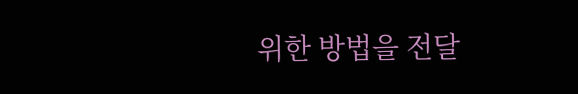위한 방법을 전달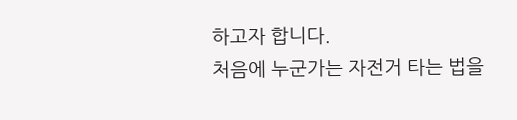하고자 합니다.
처음에 누군가는 자전거 타는 법을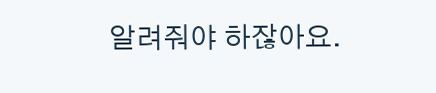알려줘야 하잖아요.